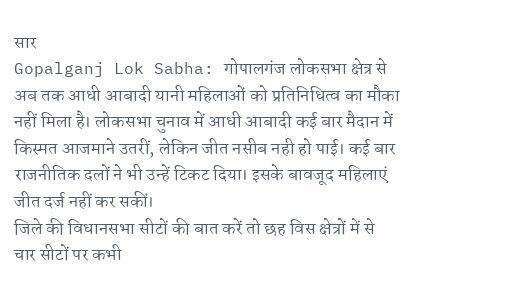सार
Gopalganj Lok Sabha: गोपालगंज लोकसभा क्षेत्र से अब तक आधी आबादी यानी महिलाओं को प्रतिनिधित्व का मौका नहीं मिला है। लोकसभा चुनाव में आधी आबादी कई बार मैदान में किस्मत आजमाने उतरीं, लेकिन जीत नसीब नही हो पाई। कई बार राजनीतिक दलों ने भी उन्हें टिकट दिया। इसके बावजूद महिलाएं जीत दर्ज नहीं कर सकीं।
जिले की विधानसभा सीटों की बात करें तो छह विस क्षेत्रों में से चार सीटों पर कभी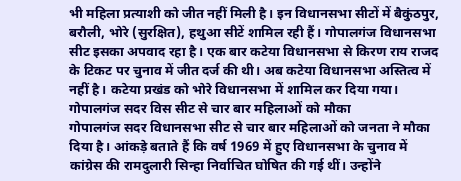भी महिला प्रत्याशी को जीत नहीं मिली है। इन विधानसभा सीटों में बैकुंठपुर, बरौली, भोरे (सुरक्षित), हथुआ सीटें शामिल रही हैं। गोपालगंज विधानसभा सीट इसका अपवाद रहा है। एक बार कटेया विधानसभा से किरण राय राजद के टिकट पर चुनाव में जीत दर्ज की थी। अब कटेया विधानसभा अस्तित्व में नहीं है। कटेया प्रखंड को भोरे विधानसभा में शामिल कर दिया गया।
गोपालगंज सदर विस सीट से चार बार महिलाओं को मौका
गोपालगंज सदर विधानसभा सीट से चार बार महिलाओं को जनता ने मौका दिया है। आंकड़े बताते हैं कि वर्ष 1969 में हुए विधानसभा के चुनाव में कांग्रेस की रामदुलारी सिन्हा निर्वाचित घोषित की गई थीं। उन्होंने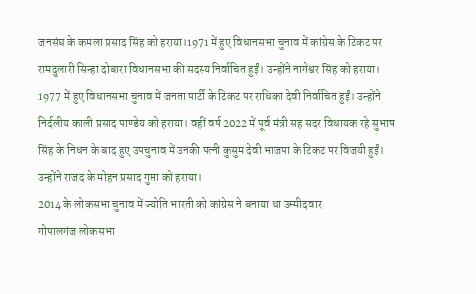जनसंघ के कमला प्रसाद सिंह को हराया।1971 में हुए विधानसभा चुनाव में कांग्रेस के टिकट पर रामदुलारी सिन्हा दोबारा विधानसभा की सदस्य निर्वाचित हुईं। उन्होंने नागेश्वर सिंह को हराया। 1977 में हुए विधानसभा चुनाव में जनता पार्टी के टिकट पर राधिका देवी निर्वाचित हुईं। उन्होंने निर्दलीय काली प्रसाद पाण्डेय को हराया। वहीं वर्ष 2022 में पूर्व मंत्री सह सदर विधायक रहे सुभाष सिंह के निधन के बाद हुए उपचुनाव में उनकी पत्नी कुसुम देवी भाजपा के टिकट पर विजयी हुईं। उन्होंने राजद के मोहन प्रसाद गुप्ता को हराया।
2014 के लोकसभा चुनाव में ज्योति भारती को कांग्रेस ने बनाया था उम्मीदवार
गोपालगंज लोकसभा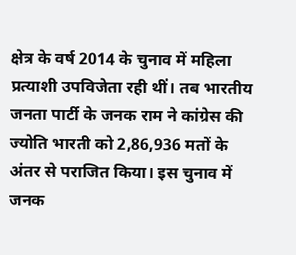क्षेत्र के वर्ष 2014 के चुनाव में महिला प्रत्याशी उपविजेता रही थीं। तब भारतीय जनता पार्टी के जनक राम ने कांग्रेस की ज्योति भारती को 2,86,936 मतों के अंतर से पराजित किया। इस चुनाव में जनक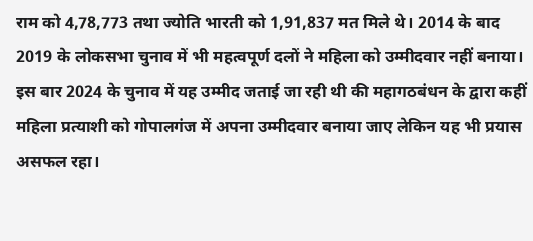राम को 4,78,773 तथा ज्योति भारती को 1,91,837 मत मिले थे। 2014 के बाद 2019 के लोकसभा चुनाव में भी महत्वपूर्ण दलों ने महिला को उम्मीदवार नहीं बनाया। इस बार 2024 के चुनाव में यह उम्मीद जताई जा रही थी की महागठबंधन के द्वारा कहीं महिला प्रत्याशी को गोपालगंज में अपना उम्मीदवार बनाया जाए लेकिन यह भी प्रयास असफल रहा।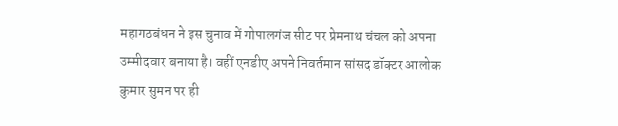महागठबंधन ने इस चुनाव में गोपालगंज सीट पर प्रेमनाथ चंचल को अपना उम्मीदवार बनाया है। वहीं एनडीए अपने निवर्तमान सांसद डॉक्टर आलोक कुमार सुमन पर ही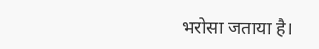भरोसा जताया है।